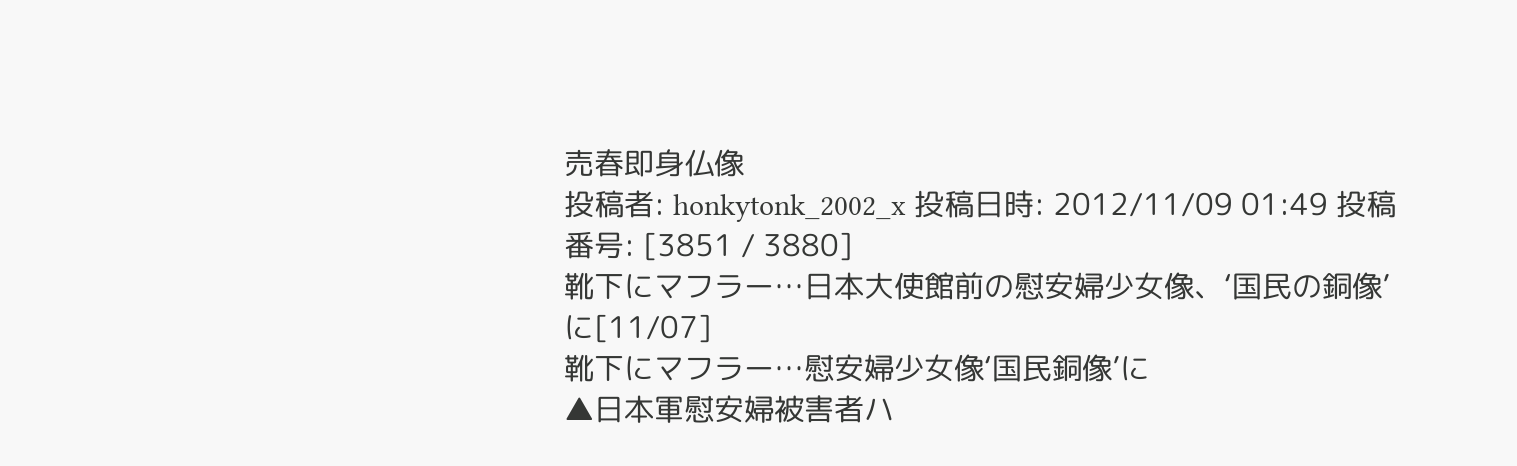売春即身仏像
投稿者: honkytonk_2002_x 投稿日時: 2012/11/09 01:49 投稿番号: [3851 / 3880]
靴下にマフラー…日本大使館前の慰安婦少女像、‘国民の銅像’に[11/07]
靴下にマフラー…慰安婦少女像‘国民銅像’に
▲日本軍慰安婦被害者ハ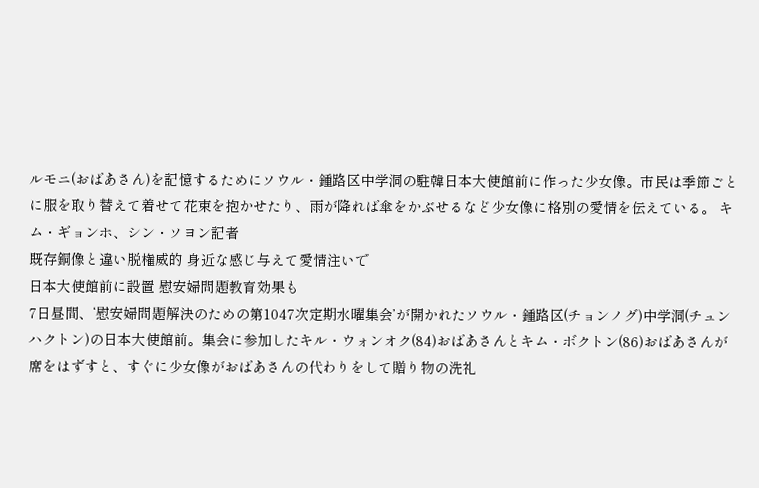ルモニ(おばあさん)を記憶するためにソウル・鍾路区中学洞の駐韓日本大使館前に作った少女像。市民は季節ごとに服を取り替えて着せて花束を抱かせたり、雨が降れば傘をかぶせるなど少女像に格別の愛情を伝えている。 キム・ギョンホ、シン・ソヨン記者
既存銅像と違い脱権威的 身近な感じ与えて愛情注いで
日本大使館前に設置 慰安婦問題教育効果も
7日昼間、‘慰安婦問題解決のための第1047次定期水曜集会’が開かれたソウル・鍾路区(チョンノグ)中学洞(チュンハクトン)の日本大使館前。集会に参加したキル・ウォンオク(84)おばあさんとキム・ボクトン(86)おばあさんが席をはずすと、すぐに少女像がおばあさんの代わりをして贈り物の洗礼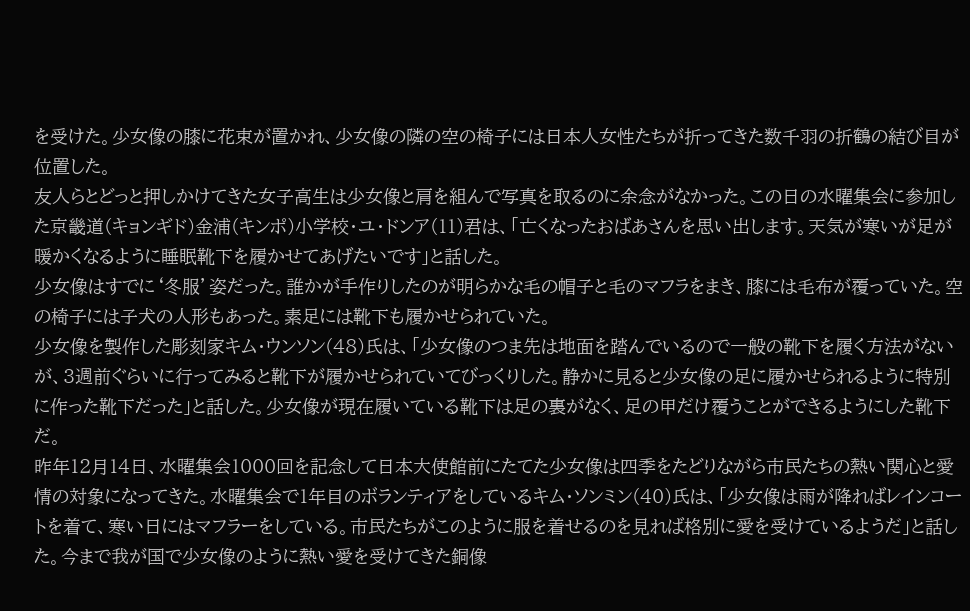を受けた。少女像の膝に花束が置かれ、少女像の隣の空の椅子には日本人女性たちが折ってきた数千羽の折鶴の結び目が位置した。
友人らとどっと押しかけてきた女子高生は少女像と肩を組んで写真を取るのに余念がなかった。この日の水曜集会に参加した京畿道(キョンギド)金浦(キンポ)小学校・ユ・ドンア(11)君は、「亡くなったおばあさんを思い出します。天気が寒いが足が暖かくなるように睡眠靴下を履かせてあげたいです」と話した。
少女像はすでに‘冬服’姿だった。誰かが手作りしたのが明らかな毛の帽子と毛のマフラをまき、膝には毛布が覆っていた。空の椅子には子犬の人形もあった。素足には靴下も履かせられていた。
少女像を製作した彫刻家キム・ウンソン(48)氏は、「少女像のつま先は地面を踏んでいるので一般の靴下を履く方法がないが、3週前ぐらいに行ってみると靴下が履かせられていてびっくりした。静かに見ると少女像の足に履かせられるように特別に作った靴下だった」と話した。少女像が現在履いている靴下は足の裏がなく、足の甲だけ覆うことができるようにした靴下だ。
昨年12月14日、水曜集会1000回を記念して日本大使館前にたてた少女像は四季をたどりながら市民たちの熱い関心と愛情の対象になってきた。水曜集会で1年目のボランティアをしているキム・ソンミン(40)氏は、「少女像は雨が降ればレインコートを着て、寒い日にはマフラーをしている。市民たちがこのように服を着せるのを見れば格別に愛を受けているようだ」と話した。今まで我が国で少女像のように熱い愛を受けてきた銅像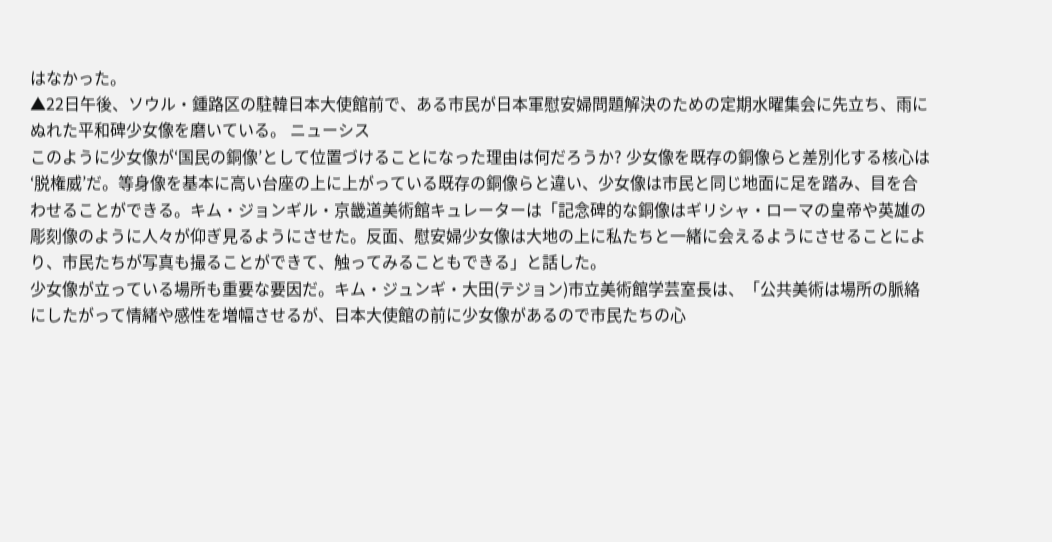はなかった。
▲22日午後、ソウル・鍾路区の駐韓日本大使館前で、ある市民が日本軍慰安婦問題解決のための定期水曜集会に先立ち、雨にぬれた平和碑少女像を磨いている。 ニューシス
このように少女像が‘国民の銅像’として位置づけることになった理由は何だろうか? 少女像を既存の銅像らと差別化する核心は‘脱権威’だ。等身像を基本に高い台座の上に上がっている既存の銅像らと違い、少女像は市民と同じ地面に足を踏み、目を合わせることができる。キム・ジョンギル・京畿道美術館キュレーターは「記念碑的な銅像はギリシャ・ローマの皇帝や英雄の彫刻像のように人々が仰ぎ見るようにさせた。反面、慰安婦少女像は大地の上に私たちと一緒に会えるようにさせることにより、市民たちが写真も撮ることができて、触ってみることもできる」と話した。
少女像が立っている場所も重要な要因だ。キム・ジュンギ・大田(テジョン)市立美術館学芸室長は、「公共美術は場所の脈絡にしたがって情緒や感性を増幅させるが、日本大使館の前に少女像があるので市民たちの心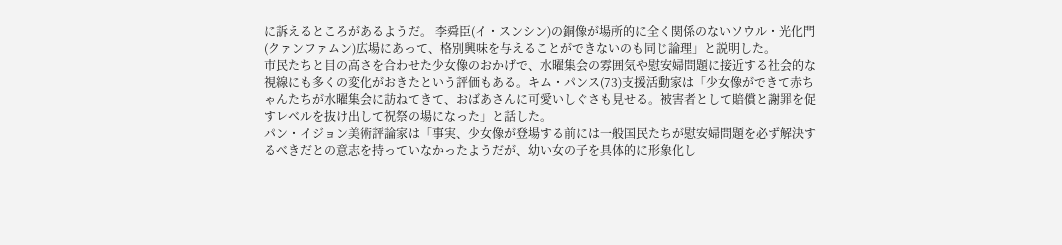に訴えるところがあるようだ。 李舜臣(イ・スンシン)の銅像が場所的に全く関係のないソウル・光化門(クァンファムン)広場にあって、格別興味を与えることができないのも同じ論理」と説明した。
市民たちと目の高さを合わせた少女像のおかげで、水曜集会の雰囲気や慰安婦問題に接近する社会的な視線にも多くの変化がおきたという評価もある。キム・パンス(73)支援活動家は「少女像ができて赤ちゃんたちが水曜集会に訪ねてきて、おばあさんに可愛いしぐさも見せる。被害者として賠償と謝罪を促すレベルを抜け出して祝祭の場になった」と話した。
パン・イジョン美術評論家は「事実、少女像が登場する前には一般国民たちが慰安婦問題を必ず解決するべきだとの意志を持っていなかったようだが、幼い女の子を具体的に形象化し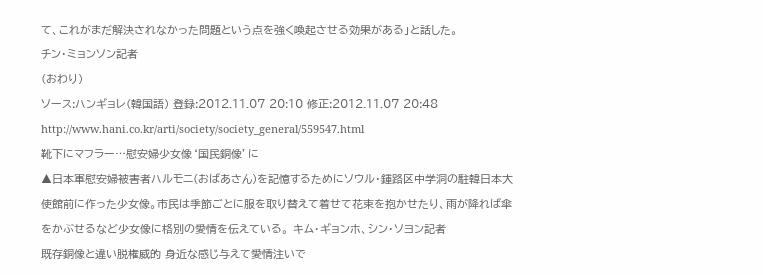て、これがまだ解決されなかった問題という点を強く喚起させる効果がある」と話した。
チン・ミョンソン記者
(おわり)
ソース:ハンギョレ(韓国語) 登録:2012.11.07 20:10 修正:2012.11.07 20:48
http://www.hani.co.kr/arti/society/society_general/559547.html
靴下にマフラー…慰安婦少女像‘国民銅像’に
▲日本軍慰安婦被害者ハルモニ(おばあさん)を記憶するためにソウル・鍾路区中学洞の駐韓日本大使館前に作った少女像。市民は季節ごとに服を取り替えて着せて花束を抱かせたり、雨が降れば傘をかぶせるなど少女像に格別の愛情を伝えている。 キム・ギョンホ、シン・ソヨン記者
既存銅像と違い脱権威的 身近な感じ与えて愛情注いで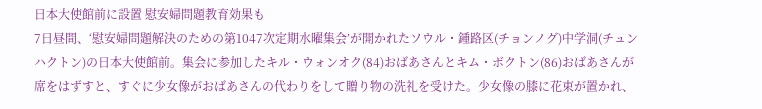日本大使館前に設置 慰安婦問題教育効果も
7日昼間、‘慰安婦問題解決のための第1047次定期水曜集会’が開かれたソウル・鍾路区(チョンノグ)中学洞(チュンハクトン)の日本大使館前。集会に参加したキル・ウォンオク(84)おばあさんとキム・ボクトン(86)おばあさんが席をはずすと、すぐに少女像がおばあさんの代わりをして贈り物の洗礼を受けた。少女像の膝に花束が置かれ、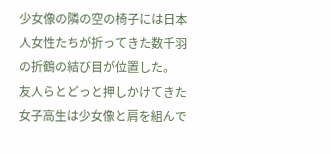少女像の隣の空の椅子には日本人女性たちが折ってきた数千羽の折鶴の結び目が位置した。
友人らとどっと押しかけてきた女子高生は少女像と肩を組んで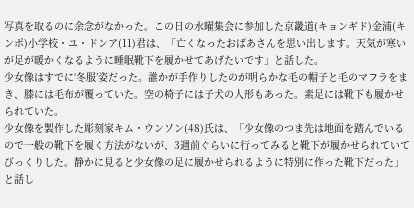写真を取るのに余念がなかった。この日の水曜集会に参加した京畿道(キョンギド)金浦(キンポ)小学校・ユ・ドンア(11)君は、「亡くなったおばあさんを思い出します。天気が寒いが足が暖かくなるように睡眠靴下を履かせてあげたいです」と話した。
少女像はすでに‘冬服’姿だった。誰かが手作りしたのが明らかな毛の帽子と毛のマフラをまき、膝には毛布が覆っていた。空の椅子には子犬の人形もあった。素足には靴下も履かせられていた。
少女像を製作した彫刻家キム・ウンソン(48)氏は、「少女像のつま先は地面を踏んでいるので一般の靴下を履く方法がないが、3週前ぐらいに行ってみると靴下が履かせられていてびっくりした。静かに見ると少女像の足に履かせられるように特別に作った靴下だった」と話し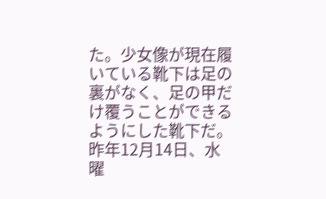た。少女像が現在履いている靴下は足の裏がなく、足の甲だけ覆うことができるようにした靴下だ。
昨年12月14日、水曜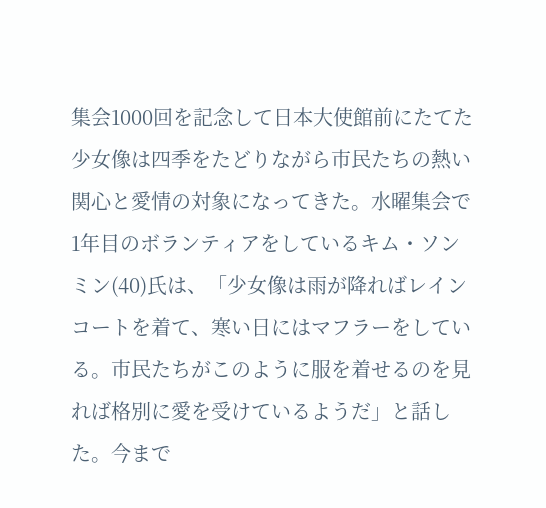集会1000回を記念して日本大使館前にたてた少女像は四季をたどりながら市民たちの熱い関心と愛情の対象になってきた。水曜集会で1年目のボランティアをしているキム・ソンミン(40)氏は、「少女像は雨が降ればレインコートを着て、寒い日にはマフラーをしている。市民たちがこのように服を着せるのを見れば格別に愛を受けているようだ」と話した。今まで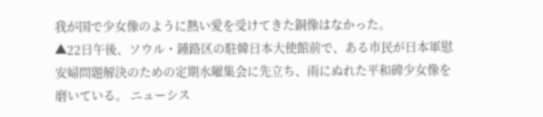我が国で少女像のように熱い愛を受けてきた銅像はなかった。
▲22日午後、ソウル・鍾路区の駐韓日本大使館前で、ある市民が日本軍慰安婦問題解決のための定期水曜集会に先立ち、雨にぬれた平和碑少女像を磨いている。 ニューシス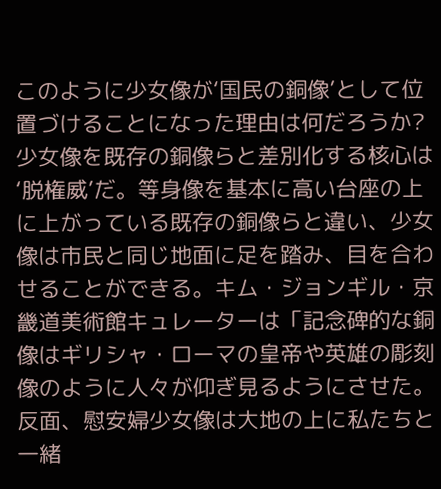このように少女像が‘国民の銅像’として位置づけることになった理由は何だろうか? 少女像を既存の銅像らと差別化する核心は‘脱権威’だ。等身像を基本に高い台座の上に上がっている既存の銅像らと違い、少女像は市民と同じ地面に足を踏み、目を合わせることができる。キム・ジョンギル・京畿道美術館キュレーターは「記念碑的な銅像はギリシャ・ローマの皇帝や英雄の彫刻像のように人々が仰ぎ見るようにさせた。反面、慰安婦少女像は大地の上に私たちと一緒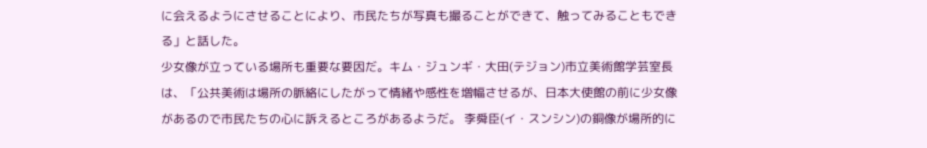に会えるようにさせることにより、市民たちが写真も撮ることができて、触ってみることもできる」と話した。
少女像が立っている場所も重要な要因だ。キム・ジュンギ・大田(テジョン)市立美術館学芸室長は、「公共美術は場所の脈絡にしたがって情緒や感性を増幅させるが、日本大使館の前に少女像があるので市民たちの心に訴えるところがあるようだ。 李舜臣(イ・スンシン)の銅像が場所的に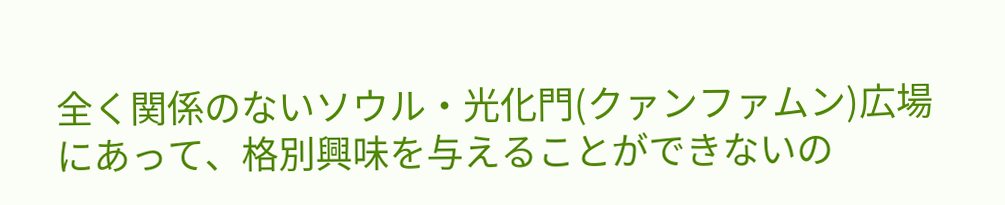全く関係のないソウル・光化門(クァンファムン)広場にあって、格別興味を与えることができないの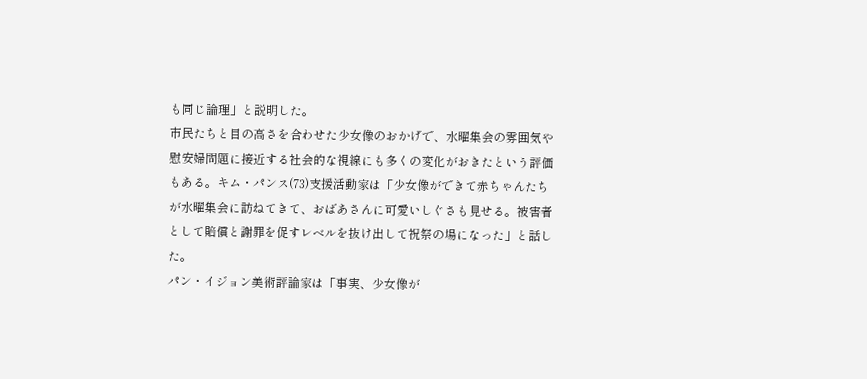も同じ論理」と説明した。
市民たちと目の高さを合わせた少女像のおかげで、水曜集会の雰囲気や慰安婦問題に接近する社会的な視線にも多くの変化がおきたという評価もある。キム・パンス(73)支援活動家は「少女像ができて赤ちゃんたちが水曜集会に訪ねてきて、おばあさんに可愛いしぐさも見せる。被害者として賠償と謝罪を促すレベルを抜け出して祝祭の場になった」と話した。
パン・イジョン美術評論家は「事実、少女像が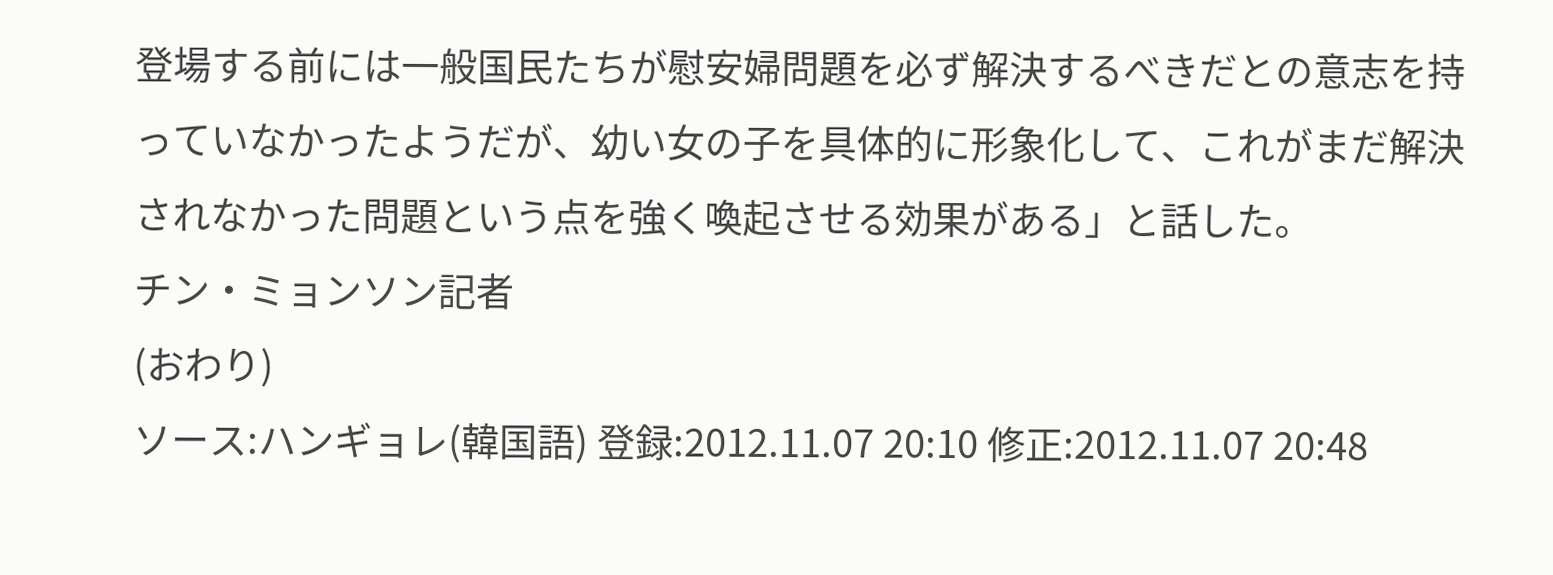登場する前には一般国民たちが慰安婦問題を必ず解決するべきだとの意志を持っていなかったようだが、幼い女の子を具体的に形象化して、これがまだ解決されなかった問題という点を強く喚起させる効果がある」と話した。
チン・ミョンソン記者
(おわり)
ソース:ハンギョレ(韓国語) 登録:2012.11.07 20:10 修正:2012.11.07 20:48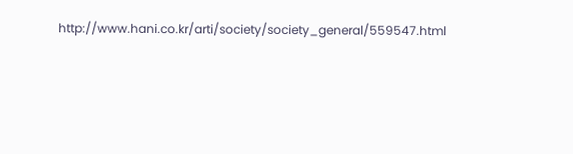http://www.hani.co.kr/arti/society/society_general/559547.html